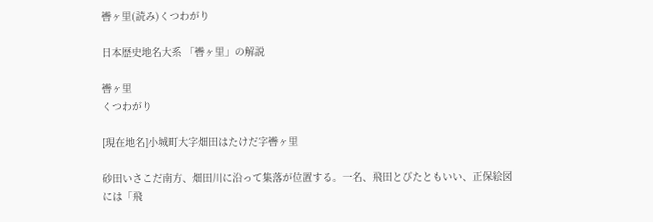轡ヶ里(読み)くつわがり

日本歴史地名大系 「轡ヶ里」の解説

轡ヶ里
くつわがり

[現在地名]小城町大字畑田はたけだ字轡ヶ里

砂田いさこだ南方、畑田川に沿って集落が位置する。一名、飛田とびたともいい、正保絵図には「飛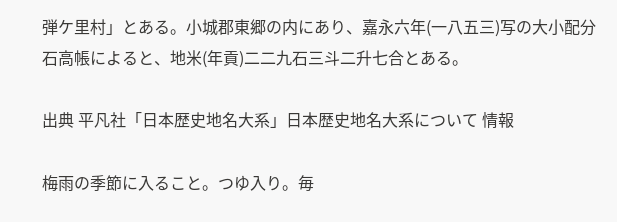弾ケ里村」とある。小城郡東郷の内にあり、嘉永六年(一八五三)写の大小配分石高帳によると、地米(年貢)二二九石三斗二升七合とある。

出典 平凡社「日本歴史地名大系」日本歴史地名大系について 情報

梅雨の季節に入ること。つゆ入り。毎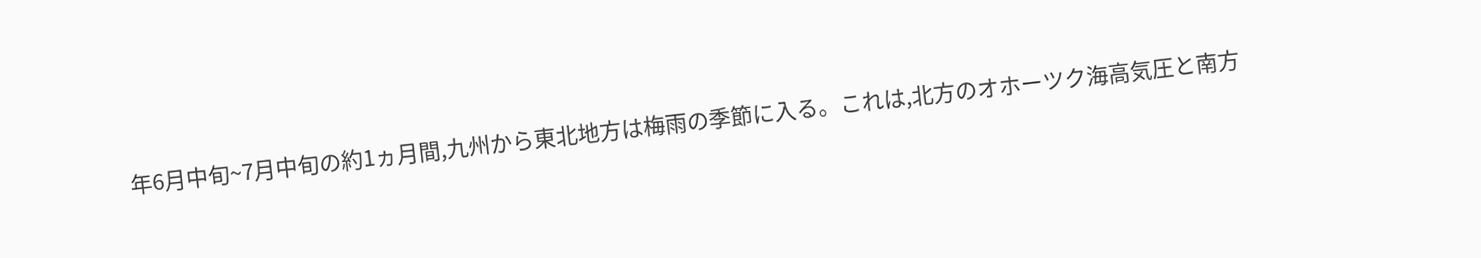年6月中旬~7月中旬の約1ヵ月間,九州から東北地方は梅雨の季節に入る。これは,北方のオホーツク海高気圧と南方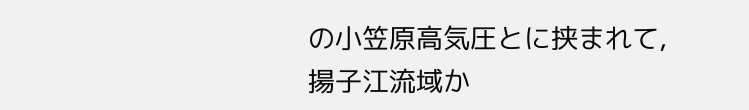の小笠原高気圧とに挟まれて,揚子江流域か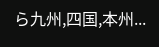ら九州,四国,本州...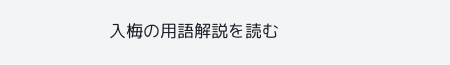入梅の用語解説を読む